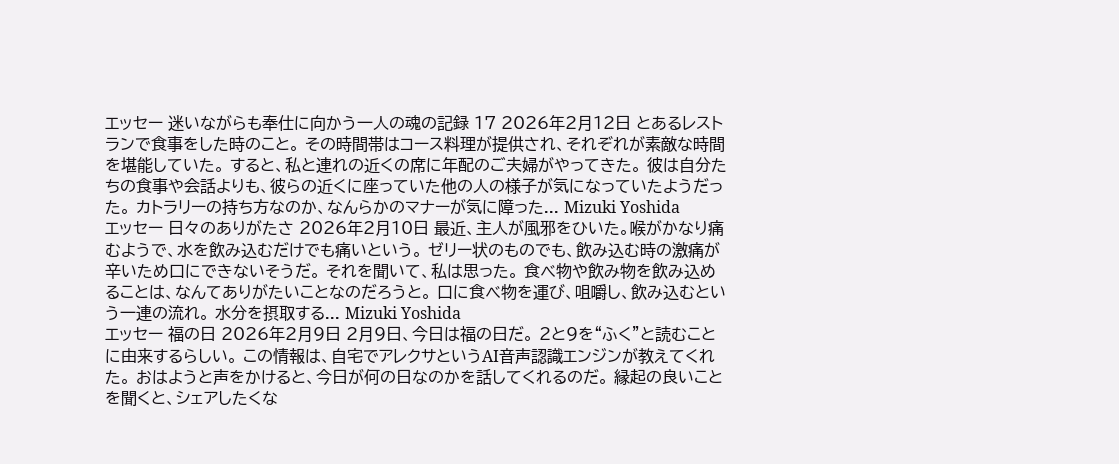エッセー 迷いながらも奉仕に向かう一人の魂の記録 17 2026年2月12日 とあるレストランで食事をした時のこと。 その時間帯はコース料理が提供され、それぞれが素敵な時間を堪能していた。 すると、私と連れの近くの席に年配のご夫婦がやってきた。 彼は自分たちの食事や会話よりも、彼らの近くに座っていた他の人の様子が気になっていたようだった。 カトラリーの持ち方なのか、なんらかのマナーが気に障った... Mizuki Yoshida
エッセー 日々のありがたさ 2026年2月10日 最近、主人が風邪をひいた。喉がかなり痛むようで、水を飲み込むだけでも痛いという。 ゼリー状のものでも、飲み込む時の激痛が辛いため口にできないそうだ。 それを聞いて、私は思った。 食べ物や飲み物を飲み込めることは、なんてありがたいことなのだろうと。 口に食べ物を運び、咀嚼し、飲み込むという一連の流れ。 水分を摂取する... Mizuki Yoshida
エッセー 福の日 2026年2月9日 2月9日、今日は福の日だ。 2と9を“ふく”と読むことに由来するらしい。 この情報は、自宅でアレクサというAI音声認識エンジンが教えてくれた。 おはようと声をかけると、今日が何の日なのかを話してくれるのだ。 縁起の良いことを聞くと、シェアしたくな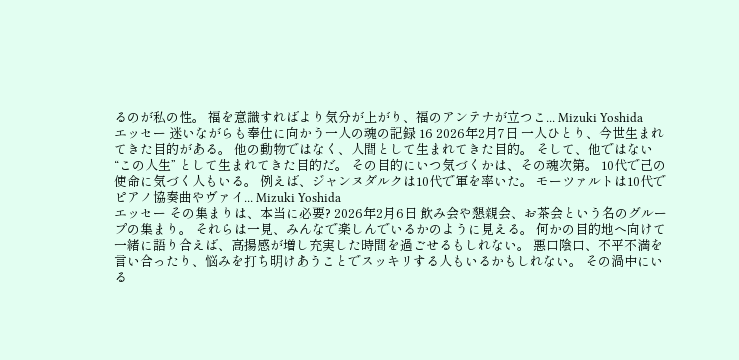るのが私の性。 福を意識すればより気分が上がり、福のアンテナが立つこ... Mizuki Yoshida
エッセー 迷いながらも奉仕に向かう一人の魂の記録 16 2026年2月7日 一人ひとり、今世生まれてきた目的がある。 他の動物ではなく、人間として生まれてきた目的。 そして、他ではない “この人生” として生まれてきた目的だ。 その目的にいつ気づくかは、その魂次第。 10代で己の使命に気づく人もいる。 例えば、ジャンヌダルクは10代で軍を率いた。 モーツァルトは10代でピアノ協奏曲やヴァイ... Mizuki Yoshida
エッセー その集まりは、本当に必要? 2026年2月6日 飲み会や懇親会、お茶会という名のグループの集まり。 それらは一見、みんなで楽しんでいるかのように見える。 何かの目的地へ向けて一緒に語り合えば、高揚感が増し充実した時間を過ごせるもしれない。 悪口陰口、不平不満を言い合ったり、悩みを打ち明けあうことでスッキリする人もいるかもしれない。 その渦中にいる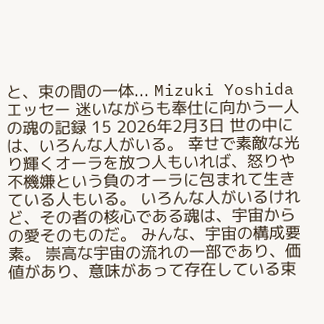と、束の間の一体... Mizuki Yoshida
エッセー 迷いながらも奉仕に向かう一人の魂の記録 15 2026年2月3日 世の中には、いろんな人がいる。 幸せで素敵な光り輝くオーラを放つ人もいれば、怒りや不機嫌という負のオーラに包まれて生きている人もいる。 いろんな人がいるけれど、その者の核心である魂は、宇宙からの愛そのものだ。 みんな、宇宙の構成要素。 崇高な宇宙の流れの一部であり、価値があり、意味があって存在している束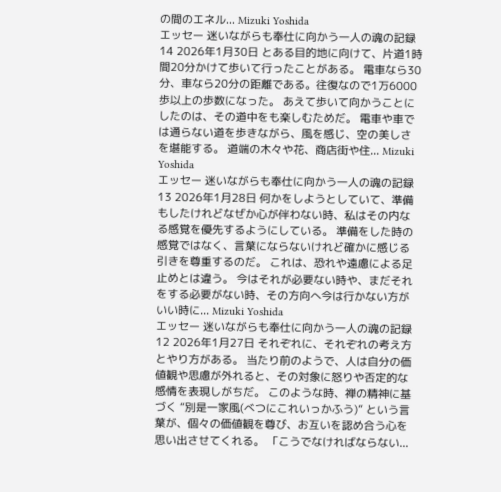の間のエネル... Mizuki Yoshida
エッセー 迷いながらも奉仕に向かう一人の魂の記録14 2026年1月30日 とある目的地に向けて、片道1時間20分かけて歩いて行ったことがある。 電車なら30分、車なら20分の距離である。往復なので1万6000歩以上の歩数になった。 あえて歩いて向かうことにしたのは、その道中をも楽しむためだ。 電車や車では通らない道を歩きながら、風を感じ、空の美しさを堪能する。 道端の木々や花、商店街や住... Mizuki Yoshida
エッセー 迷いながらも奉仕に向かう一人の魂の記録13 2026年1月28日 何かをしようとしていて、準備もしたけれどなぜか心が伴わない時、私はその内なる感覚を優先するようにしている。 準備をした時の感覚ではなく、言葉にならないけれど確かに感じる引きを尊重するのだ。 これは、恐れや遠慮による足止めとは違う。 今はそれが必要ない時や、まだそれをする必要がない時、その方向へ今は行かない方がいい時に... Mizuki Yoshida
エッセー 迷いながらも奉仕に向かう一人の魂の記録12 2026年1月27日 それぞれに、それぞれの考え方とやり方がある。 当たり前のようで、人は自分の価値観や思慮が外れると、その対象に怒りや否定的な感情を表現しがちだ。 このような時、禅の精神に基づく “別是一家風(べつにこれいっかふう)” という言葉が、個々の価値観を尊び、お互いを認め合う心を思い出させてくれる。 「こうでなければならない...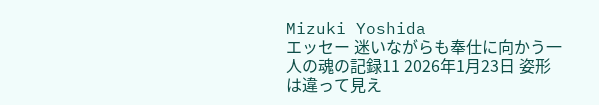Mizuki Yoshida
エッセー 迷いながらも奉仕に向かう一人の魂の記録11 2026年1月23日 姿形は違って見え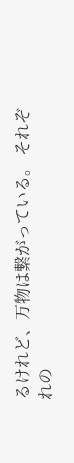るけれど、万物は繋がっている。 それぞれの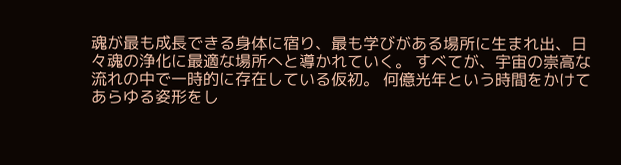魂が最も成長できる身体に宿り、最も学びがある場所に生まれ出、日々魂の浄化に最適な場所へと導かれていく。 すべてが、宇宙の崇高な流れの中で一時的に存在している仮初。 何億光年という時間をかけてあらゆる姿形をし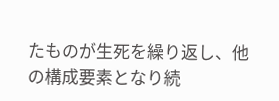たものが生死を繰り返し、他の構成要素となり続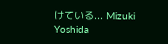けている... Mizuki Yoshida